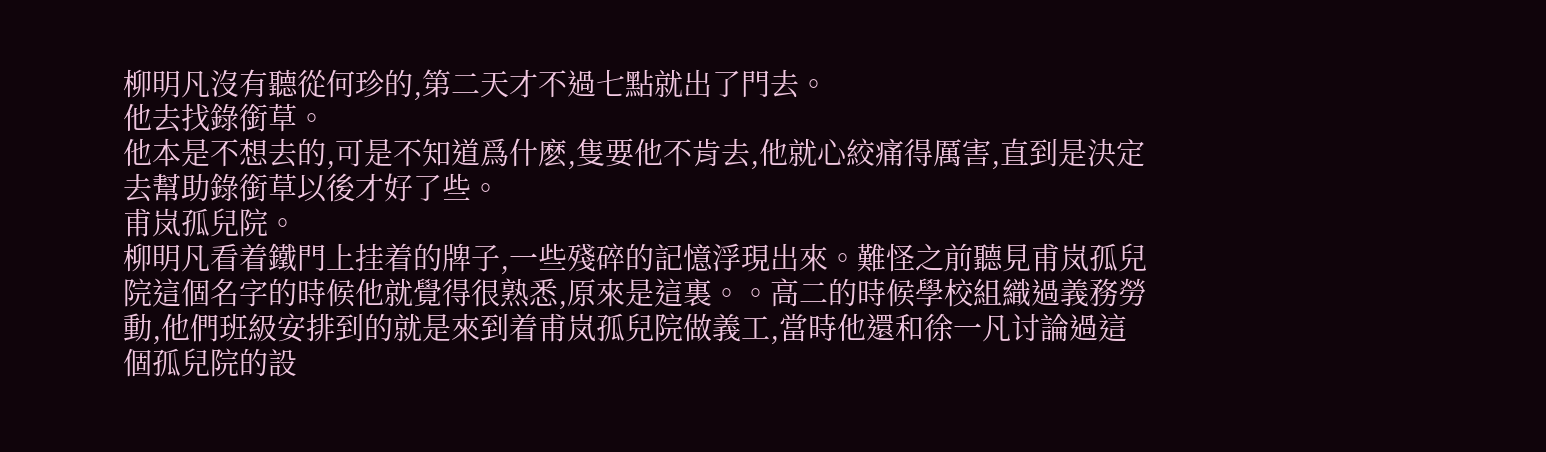柳明凡沒有聽從何珍的,第二天才不過七點就出了門去。
他去找錄銜草。
他本是不想去的,可是不知道爲什麽,隻要他不肯去,他就心絞痛得厲害,直到是決定去幫助錄銜草以後才好了些。
甫岚孤兒院。
柳明凡看着鐵門上挂着的牌子,一些殘碎的記憶浮現出來。難怪之前聽見甫岚孤兒院這個名字的時候他就覺得很熟悉,原來是這裏。。高二的時候學校組織過義務勞動,他們班級安排到的就是來到着甫岚孤兒院做義工,當時他還和徐一凡讨論過這個孤兒院的設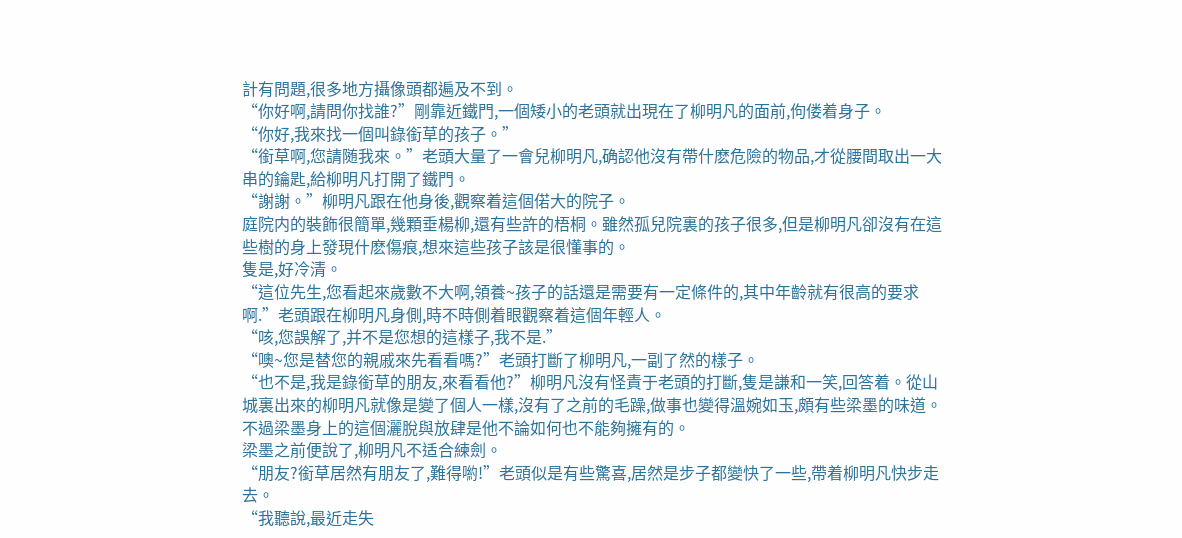計有問題,很多地方攝像頭都遍及不到。
“你好啊,請問你找誰?”剛靠近鐵門,一個矮小的老頭就出現在了柳明凡的面前,佝偻着身子。
“你好,我來找一個叫錄銜草的孩子。”
“銜草啊,您請随我來。”老頭大量了一會兒柳明凡,确認他沒有帶什麽危險的物品,才從腰間取出一大串的鑰匙,給柳明凡打開了鐵門。
“謝謝。”柳明凡跟在他身後,觀察着這個偌大的院子。
庭院内的裝飾很簡單,幾顆垂楊柳,還有些許的梧桐。雖然孤兒院裏的孩子很多,但是柳明凡卻沒有在這些樹的身上發現什麽傷痕,想來這些孩子該是很懂事的。
隻是,好冷清。
“這位先生,您看起來歲數不大啊,領養~孩子的話還是需要有一定條件的,其中年齡就有很高的要求啊.”老頭跟在柳明凡身側,時不時側着眼觀察着這個年輕人。
“咳,您誤解了,并不是您想的這樣子,我不是.”
“噢~您是替您的親戚來先看看嗎?”老頭打斷了柳明凡,一副了然的樣子。
“也不是,我是錄銜草的朋友,來看看他?”柳明凡沒有怪責于老頭的打斷,隻是謙和一笑,回答着。從山城裏出來的柳明凡就像是變了個人一樣,沒有了之前的毛躁,做事也變得溫婉如玉,頗有些梁墨的味道。
不過梁墨身上的這個灑脫與放肆是他不論如何也不能夠擁有的。
梁墨之前便說了,柳明凡不适合練劍。
“朋友?銜草居然有朋友了,難得喲!”老頭似是有些驚喜,居然是步子都變快了一些,帶着柳明凡快步走去。
“我聽說,最近走失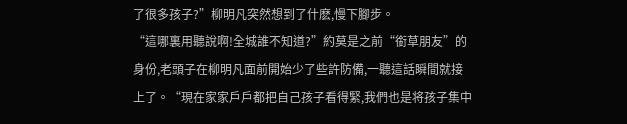了很多孩子?”柳明凡突然想到了什麽,慢下腳步。
“這哪裏用聽說啊!全城誰不知道?”約莫是之前“銜草朋友”的身份,老頭子在柳明凡面前開始少了些許防備,一聽這話瞬間就接上了。“現在家家戶戶都把自己孩子看得緊,我們也是将孩子集中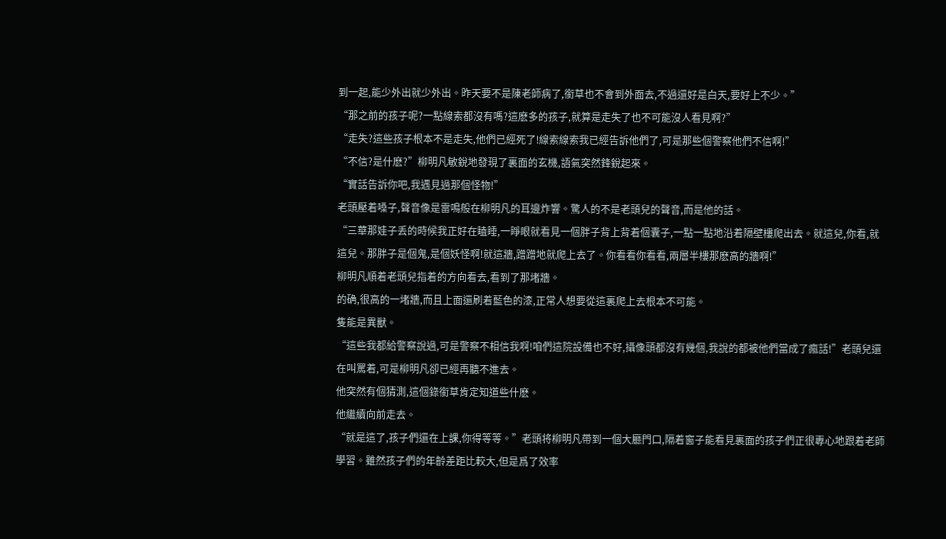到一起,能少外出就少外出。昨天要不是陳老師病了,銜草也不會到外面去,不過還好是白天,要好上不少。”
“那之前的孩子呢?一點線索都沒有嗎?這麽多的孩子,就算是走失了也不可能沒人看見啊?”
“走失?這些孩子根本不是走失,他們已經死了!線索線索我已經告訴他們了,可是那些個警察他們不信啊!”
“不信?是什麽?”柳明凡敏銳地發現了裏面的玄機,語氣突然鋒銳起來。
“實話告訴你吧,我遇見過那個怪物!”
老頭壓着嗓子,聲音像是雷鳴般在柳明凡的耳邊炸響。驚人的不是老頭兒的聲音,而是他的話。
“三華那娃子丢的時候我正好在瞌睡,一睜眼就看見一個胖子背上背着個囊子,一點一點地沿着隔壁樓爬出去。就這兒,你看,就這兒。那胖子是個鬼,是個妖怪啊!就這牆,蹭蹭地就爬上去了。你看看你看看,兩層半樓那麽高的牆啊!”
柳明凡順着老頭兒指着的方向看去,看到了那堵牆。
的确,很高的一堵牆,而且上面還刷着藍色的漆,正常人想要從這裏爬上去根本不可能。
隻能是異獸。
“這些我都給警察說過,可是警察不相信我啊!咱們這院設備也不好,攝像頭都沒有幾個,我說的都被他們當成了瘋話!”老頭兒還在叫罵着,可是柳明凡卻已經再聽不進去。
他突然有個猜測,這個錄銜草肯定知道些什麽。
他繼續向前走去。
“就是這了,孩子們還在上課,你得等等。”老頭将柳明凡帶到一個大廳門口,隔着窗子能看見裏面的孩子們正很專心地跟着老師學習。雖然孩子們的年齡差距比較大,但是爲了效率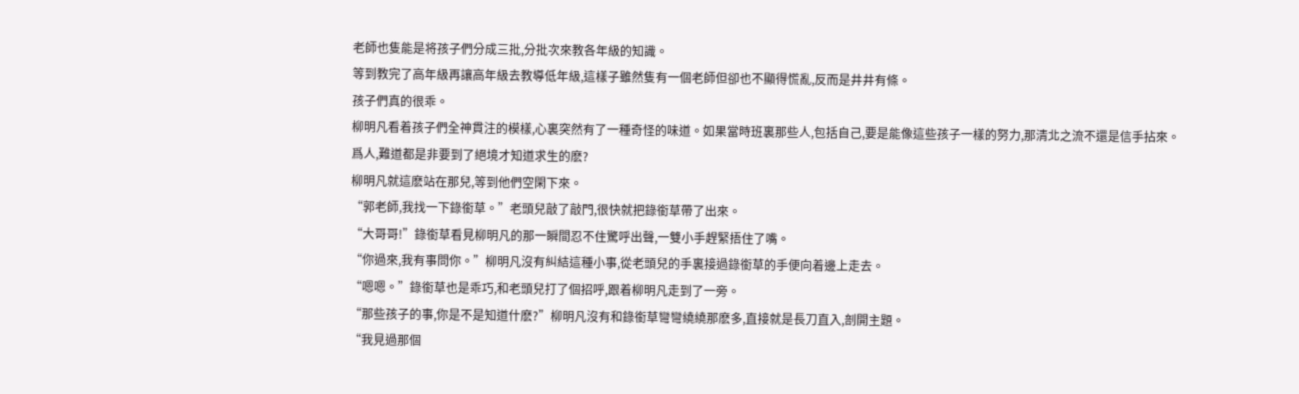老師也隻能是将孩子們分成三批,分批次來教各年級的知識。
等到教完了高年級再讓高年級去教導低年級,這樣子雖然隻有一個老師但卻也不顯得慌亂,反而是井井有條。
孩子們真的很乖。
柳明凡看着孩子們全神貫注的模樣,心裏突然有了一種奇怪的味道。如果當時班裏那些人,包括自己,要是能像這些孩子一樣的努力,那清北之流不還是信手拈來。
爲人,難道都是非要到了絕境才知道求生的麽?
柳明凡就這麽站在那兒,等到他們空閑下來。
“郭老師,我找一下錄銜草。”老頭兒敲了敲門,很快就把錄銜草帶了出來。
“大哥哥!”錄銜草看見柳明凡的那一瞬間忍不住驚呼出聲,一雙小手趕緊捂住了嘴。
“你過來,我有事問你。”柳明凡沒有糾結這種小事,從老頭兒的手裏接過錄銜草的手便向着邊上走去。
“嗯嗯。”錄銜草也是乖巧,和老頭兒打了個招呼,跟着柳明凡走到了一旁。
“那些孩子的事,你是不是知道什麽?”柳明凡沒有和錄銜草彎彎繞繞那麽多,直接就是長刀直入,剖開主題。
“我見過那個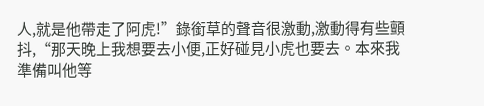人,就是他帶走了阿虎!”錄銜草的聲音很激動,激動得有些顫抖,“那天晚上我想要去小便,正好碰見小虎也要去。本來我準備叫他等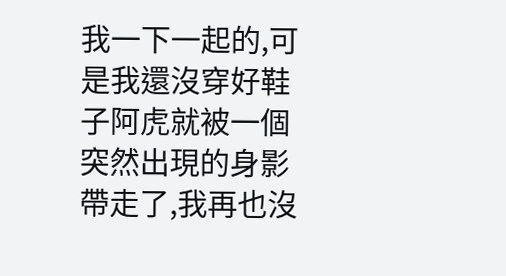我一下一起的,可是我還沒穿好鞋子阿虎就被一個突然出現的身影帶走了,我再也沒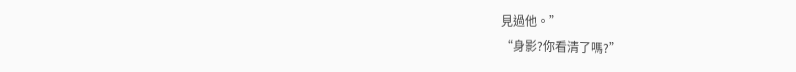見過他。”
“身影?你看清了嗎?”